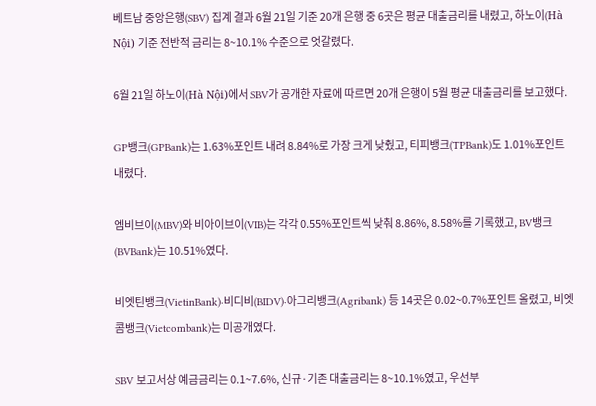베트남 중앙은행(SBV) 집계 결과 6월 21일 기준 20개 은행 중 6곳은 평균 대출금리를 내렸고, 하노이(Hà Nội) 기준 전반적 금리는 8~10.1% 수준으로 엇갈렸다.

6월 21일 하노이(Hà Nội)에서 SBV가 공개한 자료에 따르면 20개 은행이 5월 평균 대출금리를 보고했다.

GP뱅크(GPBank)는 1.63%포인트 내려 8.84%로 가장 크게 낮췄고, 티피뱅크(TPBank)도 1.01%포인트 내렸다.

엠비브이(MBV)와 비아이브이(VIB)는 각각 0.55%포인트씩 낮춰 8.86%, 8.58%를 기록했고, BV뱅크(BVBank)는 10.51%였다.

비엣틴뱅크(VietinBank)·비디비(BIDV)·아그리뱅크(Agribank) 등 14곳은 0.02~0.7%포인트 올렸고, 비엣콤뱅크(Vietcombank)는 미공개였다.

SBV 보고서상 예금금리는 0.1~7.6%, 신규·기존 대출금리는 8~10.1%였고, 우선부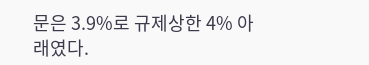문은 3.9%로 규제상한 4% 아래였다.